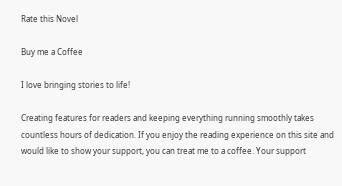Rate this Novel

Buy me a Coffee

I love bringing stories to life!

Creating features for readers and keeping everything running smoothly takes countless hours of dedication. If you enjoy the reading experience on this site and would like to show your support, you can treat me to a coffee. Your support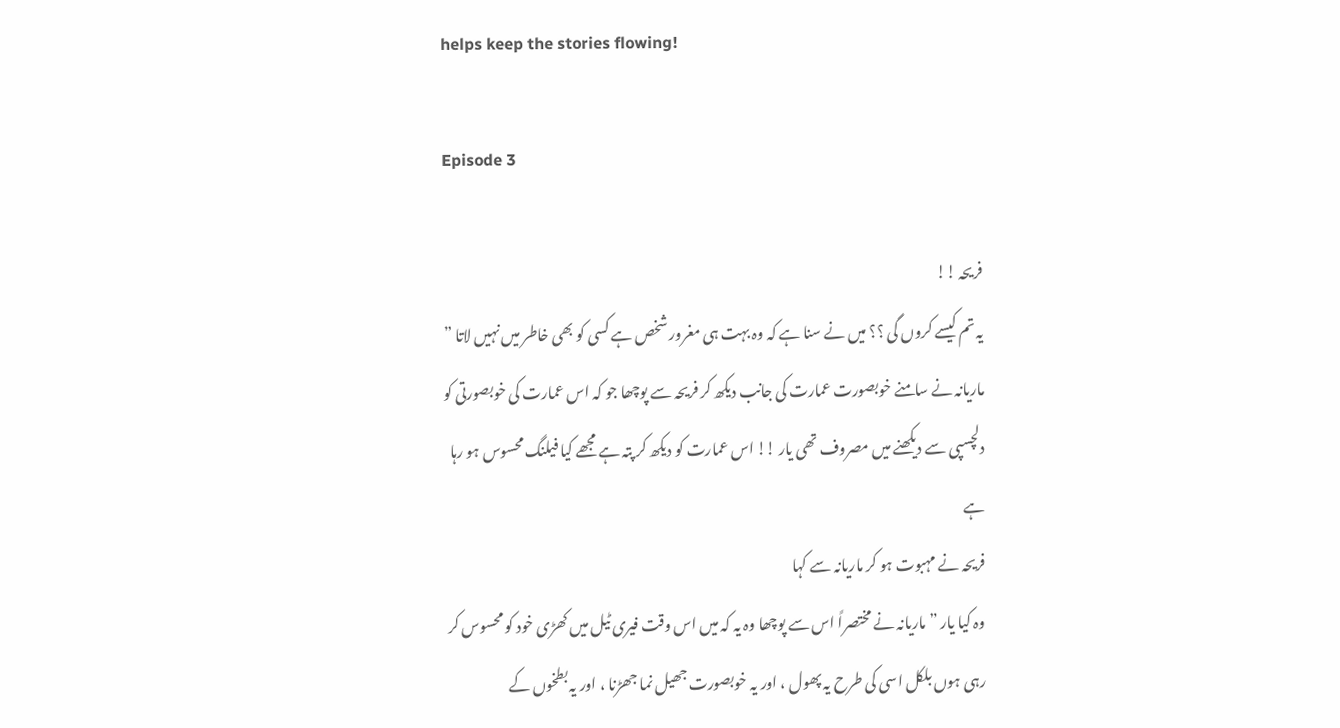helps keep the stories flowing!

Episode 3

فریحہ !!
یہ تم کیسے کروں گی ؟؟ میں نے سنا ہے کہ وہ بہت ہی مغرور شخص ہے کسی کو بھی خاطر میں نہیں لاتا ” ماریانہ نے سامنے خوبصورت عمارت کی جانب دیکھ کر فریحہ سے پوچھا جو کہ اس عمارت کی خوبصورتی کو دلچسپی سے دیکھنے میں مصروف تھی یار !! اس عمارت کو دیکھ کر پتہ ہے مجھے کیا فیلنگ محسوس ہو رہا ہے
فریحہ نے مہبوت ہو کر ماریانہ سے کہا
وہ کیا یار ” ماریانہ نے مختصراً اس سے پوچھا وہ یہ کہ میں اس وقت فیری ٹیل میں کھڑی خود کو محسوس کر رہی ہوں بلکل اسی کی طرح یہ پھول ، اور یہ خوبصورت جھیل نما جھڑنا ، اور یہ بطخوں کے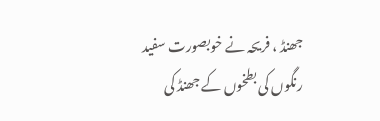جھنڈ ، فریحہ نے خوبصورت سفید رنگوں کی بطخوں کے جھنڈ کی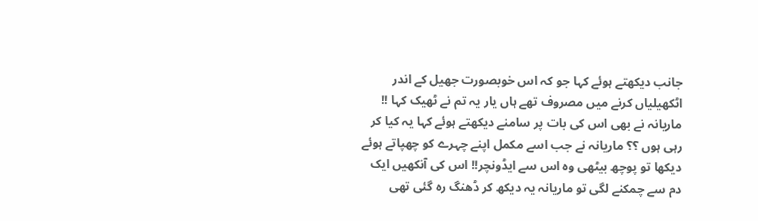جانب دیکھتے ہوئے کہا جو کہ اس خوبصورت جھیل کے اندر اٹکھیلیاں کرنے میں مصروف تھے ہاں یار یہ تم نے ٹھیک کہا !! ماریانہ نے بھی اس کی بات پر سامنے دیکھتے ہوئے کہا یہ کیا کر رہی ہوں ؟؟ ماریانہ نے جب اسے مکمل اپنے چہرے کو چھپاتے ہوئے دیکھا تو پوچھ بیٹھی وہ اس سے ایڈونچر!! اس کی آنکھیں ایک دم سے چمکنے لگی تو ماریانہ یہ دیکھ کر ڈھنگ رہ گئی تھی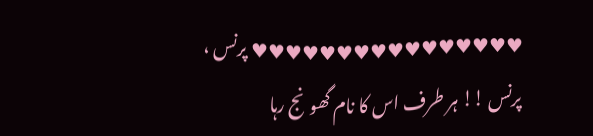♥♥♥♥♥♥♥♥♥♥♥♥♥♥♥♥ پرنس ، پرنس !! ہر طرف اس کا نام گھونج رہا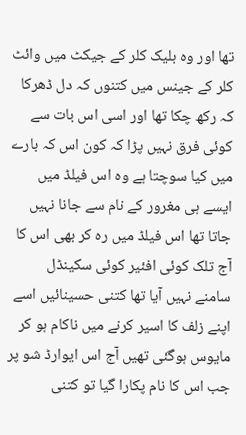تھا اور وہ بلیک کلر کے جیکٹ میں وائٹ کلر کے جینس میں کتنوں کہ دل ڈھرکا کہ رکھ چکا تھا اور اسی اس بات سے کوئی فرق نہیں پڑا کہ کون اس کہ بارے میں کیا سوچتا ہے وہ اس فیلڈ میں ایسے ہی مغرور کے نام سے جانا نہیں جاتا تھا اس فیلڈ میں رہ کر بھی اس کا آج تلک کوئی افئیر کوئی سکینڈل سامنے نہیں آیا تھا کتنی حسینائیں اسے اپنے زلف کا اسیر کرنے میں ناکام ہو کر مایوس ہوگئی تھیں آج اس ایوارڈ شو پر جب اس کا نام پکارا گیا تو کتنی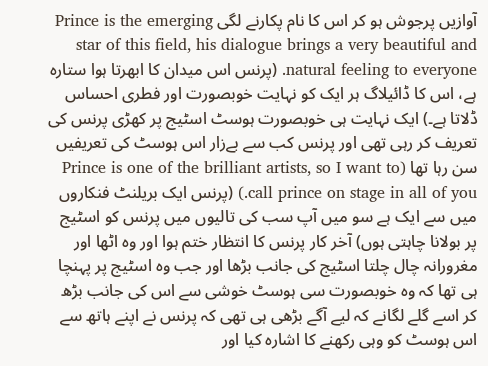آوازیں پرجوش ہو کر اس کا نام پکارنے لگی Prince is the emerging star of this field, his dialogue brings a very beautiful and natural feeling to everyone. (پرنس اس میدان کا ابھرتا ہوا ستارہ ہے، اس کا ڈائیلاگ ہر ایک کو نہایت خوبصورت اور فطری احساس ڈلاتا ہے۔) ایک نہایت ہی خوبصورت ہوسٹ اسٹیج پر کھڑی پرنس کی تعریف کر رہی تھی اور پرنس کب سے بےزار اس ہوسٹ کی تعریفیں سن رہا تھا (Prince is one of the brilliant artists, so I want to call prince on stage in all of you.) (پرنس ایک بریلنٹ فنکاروں میں سے ایک ہے سو میں آپ سب کی تالیوں میں پرنس کو اسٹیج پر بولانا چاہتی ہوں) آخر کار پرنس کا انتظار ختم ہوا اور وہ اٹھا اور مغرورانہ چال چلتا اسٹیج کی جانب بڑھا اور جب وہ اسٹیج پر پہنچا ہی تھا کہ وہ خوبصورت سی ہوسٹ خوشی سے اس کی جانب بڑھ کر اسے گلے لگانے کہ لیے آگے بڑھی ہی تھی کہ پرنس نے اپنے ہاتھ سے اس ہوسٹ کو وہی رکھنے کا اشاره کیا اور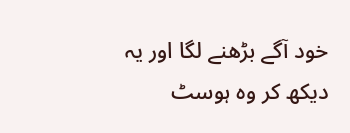خود آگے بڑھنے لگا اور یہ دیکھ کر وہ ہوسٹ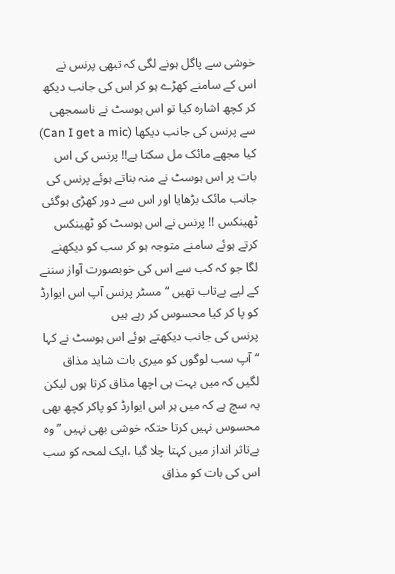خوشی سے پاگل ہونے لگی کہ تبھی پرنس نے اس کے سامنے کھڑے ہو کر اس کی جانب دیکھ کر کچھ اشاره کیا تو اس ہوسٹ نے ناسمجھی سے پرنس کی جانب دیکھا (Can I get a mic) کیا مجھے مائک مل سکتا ہے!! پرنس کی اس بات پر اس ہوسٹ نے منہ بناتے ہوئے پرنس کی جانب مائک بڑھایا اور اس سے دور کھڑی ہوگئی ٹھینکس !! پرنس نے اس ہوسٹ کو ٹھینکس کرتے ہوئے سامنے متوجہ ہو کر سب کو دیکھنے لگا جو کہ کب سے اس کی خوبصورت آواز سننے کے لیے بےتاب تھیں “مسٹر پرنس آپ اس ایوارڈ کو پا کر کیا محسوس کر رہے ہیں
پرنس کی جانب دیکھتے ہوئے اس ہوسٹ نے کہا
“آپ سب لوگوں کو میری بات شاید مذاق لگیں کہ میں بہت ہی اچھا مذاق کرتا ہوں لیکن یہ سچ ہے کہ میں ہر اس ایوارڈ کو پاکر کچھ بھی محسوس نہیں کرتا حتکہ خوشی بھی نہیں ” وہ بےتاثر انداز میں کہتا چلا گیا ،ایک لمحہ کو سب اس کی بات کو مذاق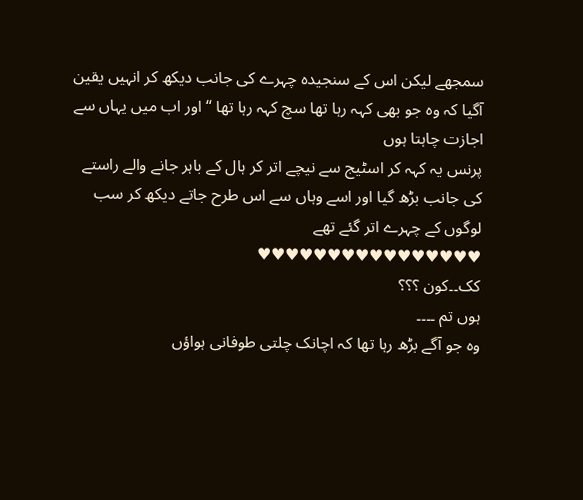سمجھے لیکن اس کے سنجیده چہرے کی جانب دیکھ کر انہیں یقین آگیا کہ وہ جو بھی کہہ رہا تھا سچ کہہ رہا تھا “اور اب میں یہاں سے اجازت چاہتا ہوں
پرنس یہ کہہ کر اسٹیج سے نیچے اتر کر ہال کے باہر جانے والے راستے کی جانب بڑھ گیا اور اسے وہاں سے اس طرح جاتے دیکھ کر سب لوگوں کے چہرے اتر گئے تھے
♥♥♥♥♥♥♥♥♥♥♥♥♥♥♥♥
کک۔۔کون ؟؟؟
ہوں تم ۔۔۔۔
وہ جو آگے بڑھ رہا تھا کہ اچانک چلتی طوفانی ہواؤں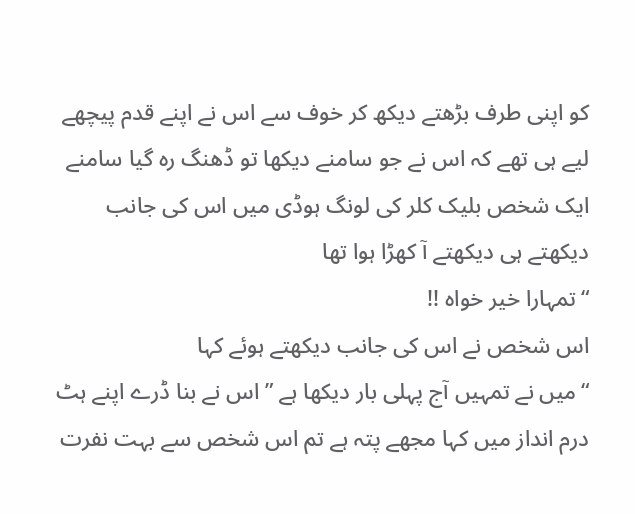کو اپنی طرف بڑھتے دیکھ کر خوف سے اس نے اپنے قدم پیچھے لیے ہی تھے کہ اس نے جو سامنے دیکھا تو ڈھنگ رہ گیا سامنے ایک شخص بلیک کلر کی لونگ ہوڈی میں اس کی جانب دیکھتے ہی دیکھتے آ کھڑا ہوا تھا
“تمہارا خیر خواه !!
اس شخص نے اس کی جانب دیکھتے ہوئے کہا
“میں نے تمہیں آج پہلی بار دیکھا ہے ” اس نے بنا ڈرے اپنے ہٹ درم انداز میں کہا مجھے پتہ ہے تم اس شخص سے بہت نفرت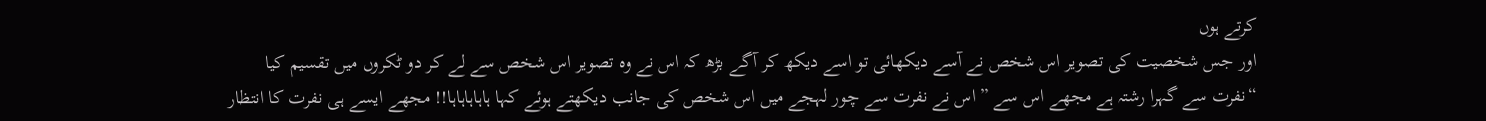کرتے ہوں
اور جس شخصیت کی تصویر اس شخص نے آسے دیکھائی تو اسے دیکھ کر آگے بڑھ کہ اس نے وہ تصویر اس شخص سے لے کر دو ٹکروں میں تقسیم کیا
“نفرت سے گہرا رشتہ ہے مجھے اس سے ” اس نے نفرت سے چور لہجے میں اس شخص کی جانب دیکھتے ہوئے کہا ہاہاہاہاہا!! مجھے ایسے ہی نفرت کا انتظار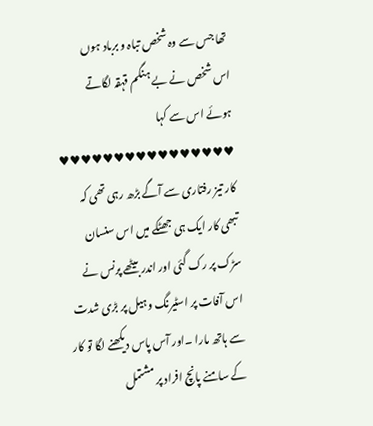تھا جس سے وہ شخص تباہ و برباد ہوں
اس شخص نے بے ہنگم قہقہ لگاتے ہوئے اس سے کہا
♥♥♥♥♥♥♥♥♥♥♥♥♥♥♥♥
کار تیز رفتاری سے آگے بڑھ رہی تھی کہ تبھی کار ایک ہی جھٹکے میں اس سنسان سڑک پر رک گئی اور اندر بیٹھے پرنس نے اس آفات پر اسٹیرنگ وہیل پر بڑی شدت سے ہاتھ مارا ۔اور آس پاس دیکھنے لگا تو کار کے سامنے پانچ افراد پر مشتمل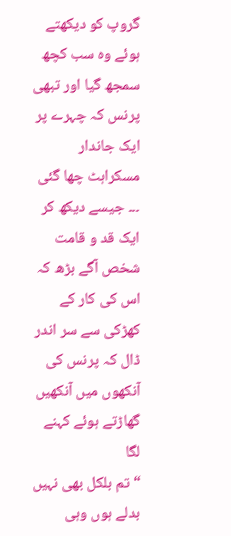گروپ کو دیکھتے ہوئے وہ سب کچھ سمجھ گیا اور تبھی پرنس کہ چہرے پر ایک جاندار مسکراہٹ چھا گئی ۔۔۔ جیسے دیکھ کر ایک قد و قامت شخص آگے بڑھ کہ اس کی کار کے کھڑکی سے سر اندر ڈال کہ پرنس کی آنکھوں میں آنکھیں گھاڑتے ہوئے کہنے لگا
“تم بلکل بھی نہیں بدلے ہوں وہی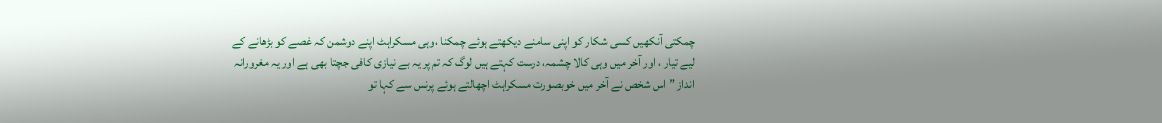چمکتی آنکھیں کسی شکار کو اپنی سامنے دیکھتے ہوئے چمکنا ،وہی مسکراہٹ اپنے دوشمن کہ غصے کو بڑھانے کے لیے تیار ، اور آخر میں وہی کالا چشمہ، درست کہتے ہیں لوگ کہ تم پر یہ بے نیازی کافی جچتا بھی ہے اور یہ مغرورانہ انداز ” اس شخص نے آخر میں خوبصورت مسکراہٹ اچھالتے ہوئے پرنس سے کہا تو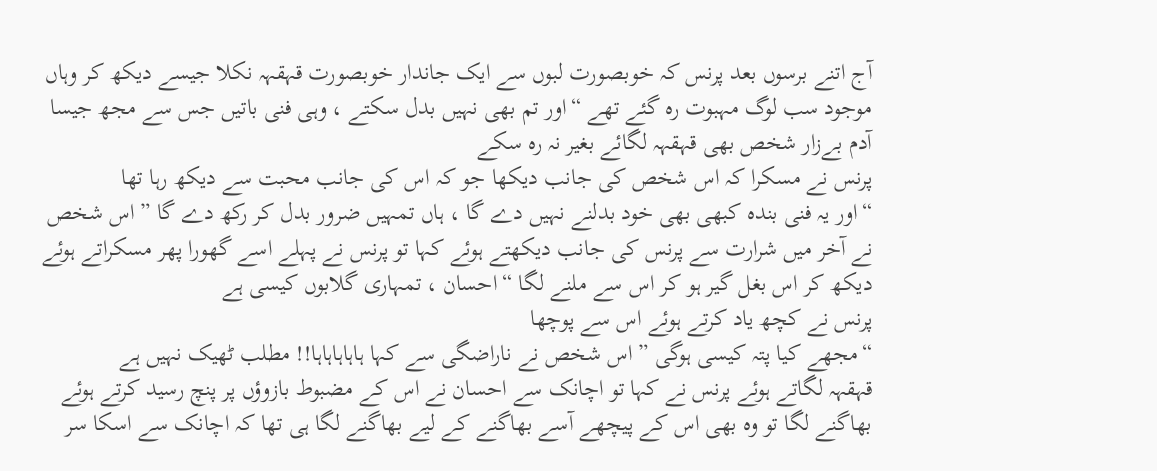آج اتنے برسوں بعد پرنس کہ خوبصورت لبوں سے ایک جاندار خوبصورت قہقہہ نکلا جیسے دیکھ کر وہاں موجود سب لوگ مہبوت رہ گئے تھے “اور تم بھی نہیں بدل سکتے ، وہی فنی باتیں جس سے مجھ جیسا آدم بےزار شخص بھی قہقہہ لگائے بغیر نہ رہ سکے
پرنس نے مسکرا کہ اس شخص کی جانب دیکھا جو کہ اس کی جانب محبت سے دیکھ رہا تھا
“اور یہ فنی بنده کبھی بھی خود بدلنے نہیں دے گا ، ہاں تمہیں ضرور بدل کر رکھ دے گا ” اس شخص نے آخر میں شرارت سے پرنس کی جانب دیکھتے ہوئے کہا تو پرنس نے پہلے اسے گھورا پھر مسکراتے ہوئے دیکھ کر اس بغل گیر ہو کر اس سے ملنے لگا “احسان ، تمہاری گلابوں کیسی ہے
پرنس نے کچھ یاد کرتے ہوئے اس سے پوچھا
“مجھے کیا پتہ کیسی ہوگی ” اس شخص نے ناراضگی سے کہا ہاہاہاہاہا!! مطلب ٹھیک نہیں ہے
قہقہہ لگاتے ہوئے پرنس نے کہا تو اچانک سے احسان نے اس کے مضبوط بازوؤں پر پنچ رسید کرتے ہوئے بھاگنے لگا تو وہ بھی اس کے پیچھے آسے بھاگنے کے لیے بھاگنے لگا ہی تھا کہ اچانک سے اسکا سر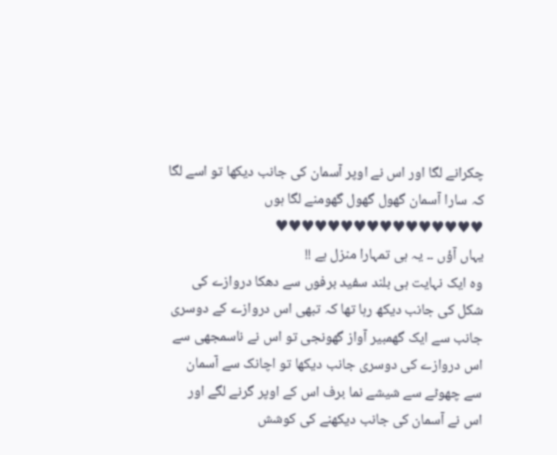چکرانے لگا اور اس نے اوپر آسمان کی جانب دیکھا تو اسے لگا کہ سارا آسمان گھول گھول گھومنے لگا ہوں
♥♥♥♥♥♥♥♥♥♥♥♥♥♥♥♥
یہاں آؤں ۔۔ یہ ہی تمہارا منزل ہے !!
وہ ایک نہایت ہی بلند سفید برفوں سے دھکا دروازے کی شکل کی جانب دیکھ رہا تھا کہ تبھی اس دروازے کے دوسری جانب سے ایک گھمبیر آواز گھونجی تو اس نے ناسمجھی سے اس دروازے کی دوسری جانب دیکھا تو اچانک سے آسمان سے چھوٹے سے شیشے نما برف اس کے اوپر گرنے لگے اور اس نے آسمان کی جانب دیکھنے کی کوشش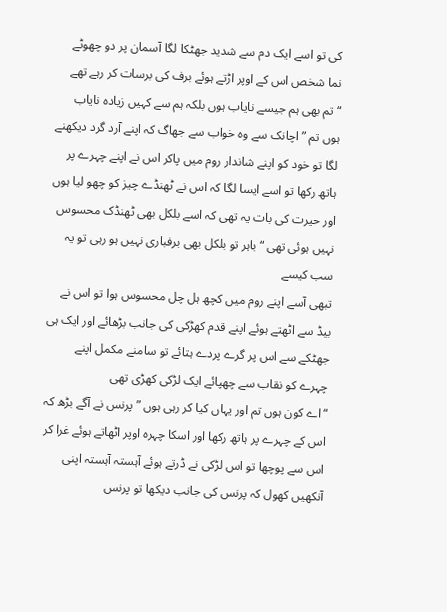کی تو اسے ایک دم سے شدید جھٹکا لگا آسمان پر دو چھوٹے نما شخص اس کے اوپر اڑتے ہوئے برف کی برسات کر رہے تھے
“تم بھی ہم جیسے نایاب ہوں بلکہ ہم سے کہیں زیادہ نایاب ہوں تم ” اچانک سے وہ خواب سے جھاگ کہ اپنے آرد گرد دیکھنے لگا تو خود کو اپنے شاندار روم میں پاکر اس نے اپنے چہرے پر ہاتھ رکھا تو اسے ایسا لگا کہ اس نے ٹھنڈے چیز کو چھو لیا ہوں اور حیرت کی بات یہ تھی کہ اسے بلکل بھی ٹھنڈک محسوس نہیں ہوئی تھی “باہر تو بلکل بھی برفباری نہیں ہو رہی تو یہ سب کیسے
تبھی آسے اپنے روم میں کچھ ہل چل محسوس ہوا تو اس نے بیڈ سے اٹھتے ہوئے اپنے قدم کھڑکی کی جانب بڑھائے اور ایک ہی جھٹکے سے اس پر گرے پردے ہتائے تو سامنے مکمل اپنے چہرے کو نقاب سے چھپائے ایک لڑکی کھڑی تھی
“اے کون ہوں تم اور یہاں کیا کر رہی ہوں ” پرنس نے آگے بڑھ کہ اس کے چہرے پر ہاتھ رکھا اور اسکا چہرہ اوپر اٹھاتے ہوئے غرا کر اس سے پوچھا تو اس لڑکی نے ڈرتے ہوئے آہستہ آہستہ اپنی آنکھیں کھول کہ پرنس کی جانب دیکھا تو پرنس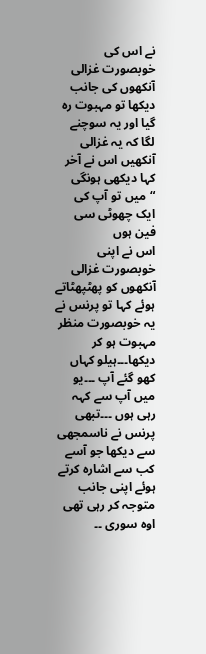نے اس کی خوبصورت غزالی آنکھوں کی جانب دیکھا تو مہبوت رہ گیا اور یہ سوچنے لگا کہ یہ غزالی آنکھیں اس نے آخر کہا دیکھی ہونگی “میں تو آپ کی ایک چھوٹی سی فین ہوں
اس نے اپنی خوبصورت غزالی آنکھوں کو پھٹپھٹاتے ہوئے کہا تو پرنس نے یہ خوبصورت منظر مہبوت ہو کر دیکھا۔۔۔ہیلو کہاں کھو گئے آپ ۔۔۔یو میں آپ سے کہہ رہی ہوں ۔۔۔تبھی پرنس نے ناسمجھی سے دیکھا جو آسے کب سے اشارہ کرتے ہوئے اپنی جانب متوجہ کر رہی تھی
اوہ سوری ۔۔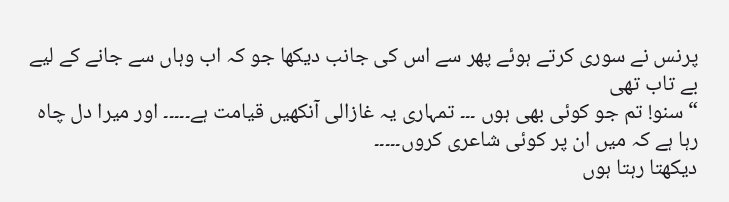پرنس نے سوری کرتے ہوئے پھر سے اس کی جانب دیکھا جو کہ اب وہاں سے جانے کے لیے بے تاب تھی
“سنو! تم جو کوئی بھی ہوں ۔۔۔ تمہاری یہ غازالی آنکھیں قیامت ہے۔۔۔۔۔ اور میرا دل چاہ رہا ہے کہ میں ان پر کوئی شاعری کروں۔۔۔۔۔
دیکھتا رہتا ہوں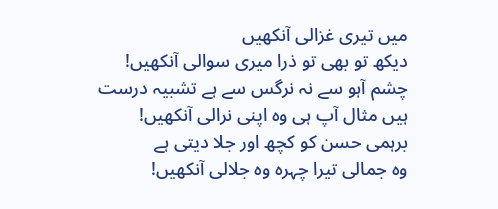میں تیری غزالی آنکھیں
دیکھ تو بھی تو ذرا میری سوالی آنکھیں!
چشم آہو سے نہ نرگس سے ہے تشبیہ درست
ہیں مثال آپ ہی وہ اپنی نرالی آنکھیں!
برہمی حسن کو کچھ اور جلا دیتی ہے
وہ جمالی تیرا چہرہ وہ جلالی آنکھیں!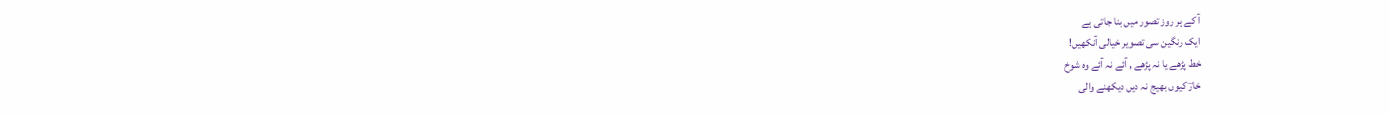آ کے ہر روز تصور میں بنا جاتی ہے
ایک رنگین سی تصویر خیالی آنکھیں!
خط پڑھے یا نہ پڑھے , آئے نہ آئے وہ شوخ
خارؔ کیوں بھیج نہ دیں دیکھنے والی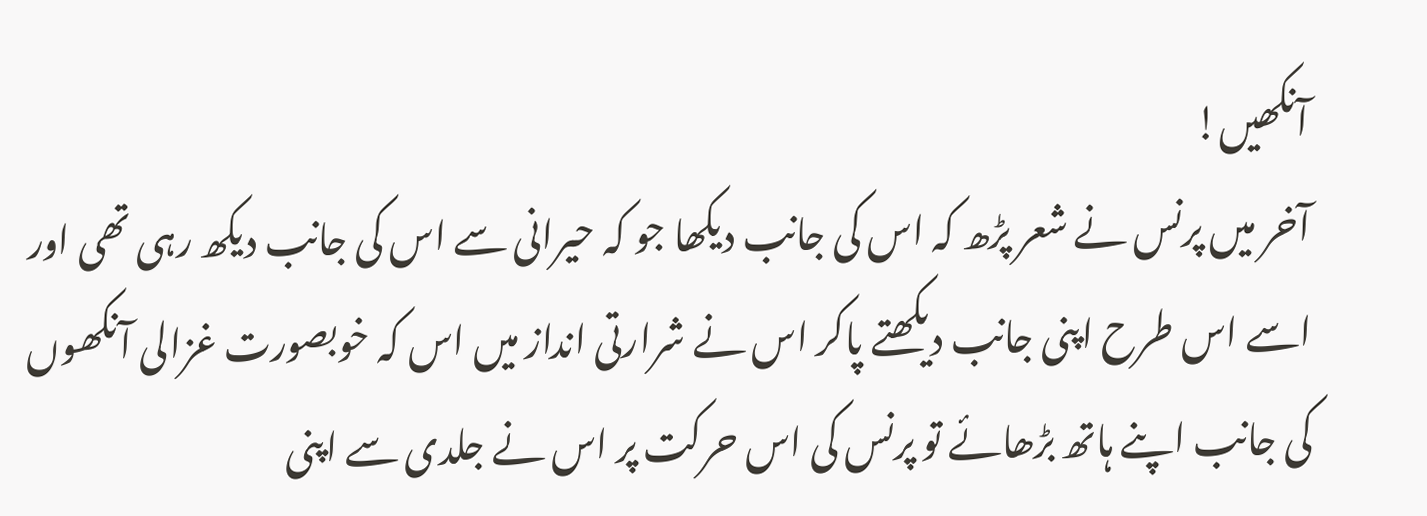آنکھیں!
آخر میں پرنس نے شعر پڑھ کہ اس کی جانب دیکھا جو کہ حیرانی سے اس کی جانب دیکھ رہی تھی اور اسے اس طرح اپنی جانب دیکھتے پاکر اس نے شرارتی انداز میں اس کہ خوبصورت غزالی آنکھوں کی جانب اپنے ہاتھ بڑھائے تو پرنس کی اس حرکت پر اس نے جلدی سے اپنی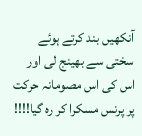آنکھیں بند کرتے ہوئے سختی سے بھینج لی اور اس کی اس مصومانہ حرکت پر پرنس مسکرا کر رہ گیا!!!!